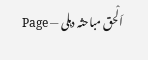اَلْحق مباحثہ دہلی — Page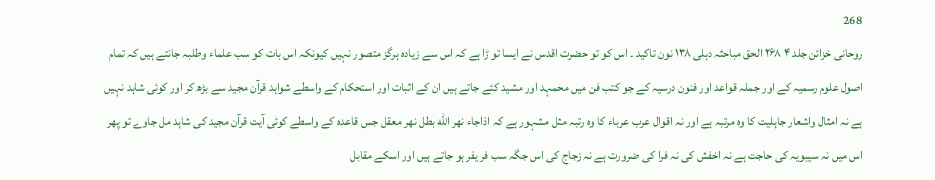268
روحانی خزائن جلد ۴ ۲۶۸ الحق مباحثہ دہلی ۱۳۸ نون تاکید ۔ اس کو تو حضرت اقدس نے ایسا تو ڑا ہے کہ اس سے زیادہ ہرگز متصور نہیں کیونکہ اس بات کو سب علماء وطلبہ جانتے ہیں کہ تمام اصول علوم رسمیہ کے اور جملہ قواعد اور فنون درسیہ کے جو کتب فن میں محمہد اور مشید کئے جاتے ہیں ان کے اثبات اور استحکام کے واسطے شواہد قرآن مجید سے بڑھ کر اور کوئی شاہد نہیں ہے نہ امثال واشعار جاہلیت کا وہ مرتبہ ہے اور نہ اقوال عرب عرباء کا وہ رتبہ مثل مشہور ہے کہ اذاجاء نهر الله بطل نهر معقل جس قاعدہ کے واسطے کوئی آیت قرآن مجید کی شاہد مل جاوے تو پھر اس میں نہ سیبویہ کی حاجت ہے نہ اخفش کی نہ فرا کی ضرورت ہے نہ زجاج کی اس جگہ سب فر یفر ہو جاتے ہیں اور اسکے مقابل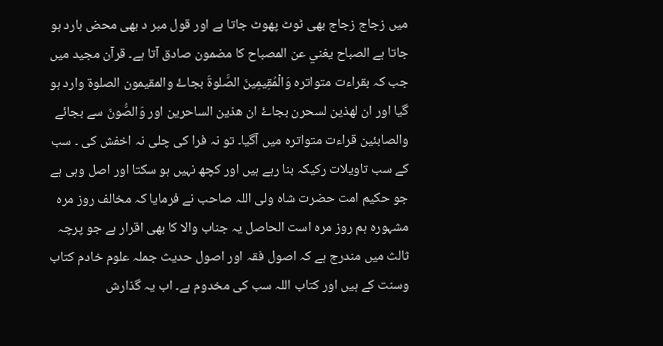میں زجاج زجاج بھی ٹوٹ پھوٹ جاتا ہے اور قول مبر د بھی محض بارد ہو جاتا ہے الصباح يغني عن المصباح کا مضمون صادق آتا ہے۔ قرآن مجید میں جب کہ بقراءت متواتره وَالْمُقِيمِينَ الصَّلوةَ بجاۓ والمقيمون الصلوة وارد ہو گیا اور ان لهذين لسحرن بجاۓ ان هذين الساحرين اور وَالصُّونَ سے بجائے والصابئين قراءت متواترہ میں آگیا۔ تو نہ فرا کی چلی نہ اخفش کی ۔ سب کے سب تاویلات رکیکہ بنا رہے ہیں اور کچھ نہیں ہو سکتا اور اصل وہی ہے جو حکیم امت حضرت شاہ ولی اللہ صاحب نے فرمایا کہ مخالف روز مرہ مشہورہ ہم روز مره است الحاصل یہ جناب والا کا بھی اقرار ہے جو پرچہ ثالث میں مندرج ہے کہ اصول فقہ اور اصول حدیث جملہ علوم خادم کتاب وسنت کے ہیں اور کتاب اللہ سب کی مخدوم ہے۔ اب یہ گذارش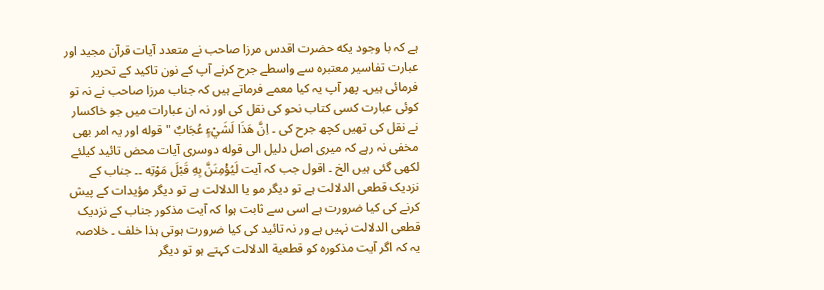ہے کہ با وجود یکه حضرت اقدس مرزا صاحب نے متعدد آیات قرآن مجید اور عبارت تفاسیر معتبرہ سے واسطے جرح کرنے آپ کے نون تاکید کے تحریر فرمائی ہیں۔ پھر آپ یہ کیا معمے فرماتے ہیں کہ جناب مرزا صاحب نے نہ تو کوئی عبارت کسی کتاب نحو کی نقل کی اور نہ ان عبارات میں جو خاکسار نے نقل کی تھیں کچھ جرح کی ۔ اِنَّ هَذَا لَشَيْءٍ عُجَابٌ " قوله اور یہ امر بھی مخفی نہ رہے کہ میری اصل دليل الى قوله دوسری آیات محض تائید کیلئے لکھی گئی ہیں الخ ۔ اقول جب کہ آیت لَيُؤْمِنَنَّ بِهِ قَبْلَ مَوْتِه ۔۔ جناب کے نزدیک قطعی الدلالت ہے تو دیگر مو یا الدلالت ہے تو دیگر مؤیدات کے پیش کرنے کی کیا ضرورت ہے اسی سے ثابت ہوا کہ آیت مذکور جناب کے نزدیک قطعی الدلالت نہیں ہے ور نہ تائید کی کیا ضرورت ہوتی ہذا خلف ۔ خلاصہ یہ کہ اگر آیت مذکورہ کو قطعية الدلالت کہتے ہو تو دیگر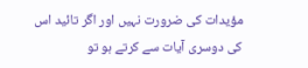مؤیدات کی ضرورت نہیں اور اگر تائید اس کی دوسری آیات سے کرتے ہو تو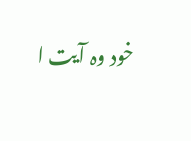خود وہ آیت ا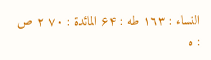النساء : ١٦٣ طه : ۶۴ المائدة : ٧٠ ٢ ص : ه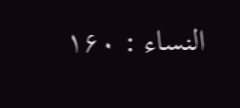النساء : ۱۶۰